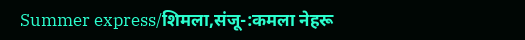Summer express/शिमला,संजू-:कमला नेहरू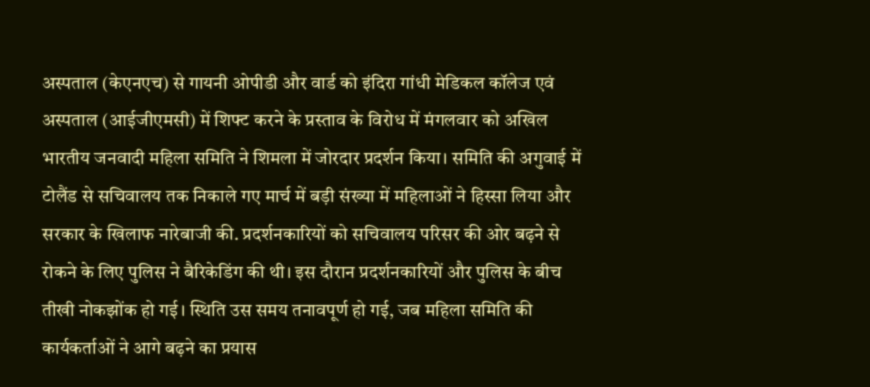अस्पताल (केएनएच) से गायनी ओपीडी और वार्ड को इंदिरा गांधी मेडिकल कॉलेज एवं अस्पताल (आईजीएमसी) में शिफ्ट करने के प्रस्ताव के विरोध में मंगलवार को अखिल भारतीय जनवादी महिला समिति ने शिमला में जोरदार प्रदर्शन किया। समिति की अगुवाई में टोलैंड से सचिवालय तक निकाले गए मार्च में बड़ी संख्या में महिलाओं ने हिस्सा लिया और सरकार के खिलाफ नारेबाजी की. प्रदर्शनकारियों को सचिवालय परिसर की ओर बढ़ने से रोकने के लिए पुलिस ने बैरिकेडिंग की थी। इस दौरान प्रदर्शनकारियों और पुलिस के बीच तीखी नोकझोंक हो गई। स्थिति उस समय तनावपूर्ण हो गई, जब महिला समिति की कार्यकर्ताओं ने आगे बढ़ने का प्रयास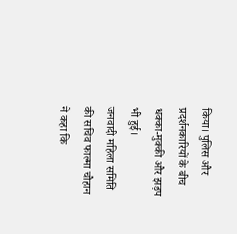किया। पुलिस और प्रदर्शनकारियों के बीच धक्का-मुक्की और झड़प भी हुई।
जनवादी महिला समिति की सचिव फाल्मा चौहान ने कहा कि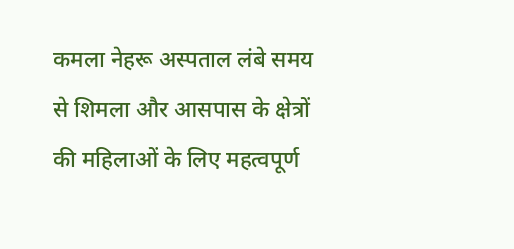कमला नेहरू अस्पताल लंबे समय से शिमला और आसपास के क्षेत्रों की महिलाओं के लिए महत्वपूर्ण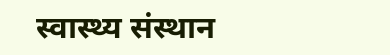स्वास्थ्य संस्थान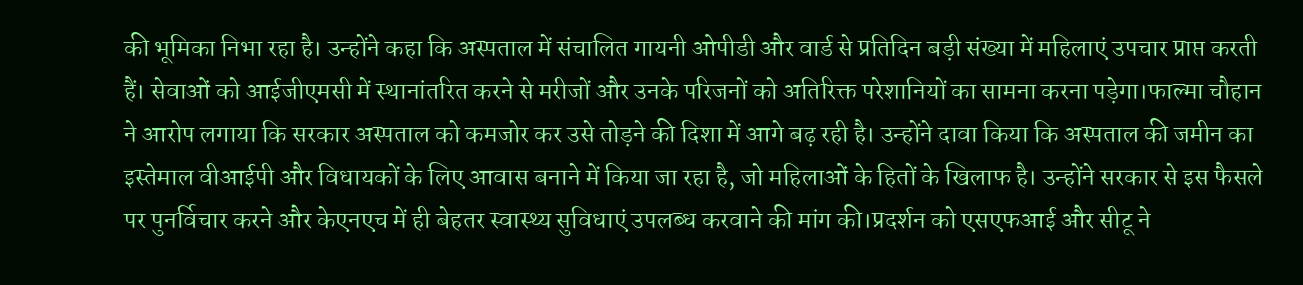की भूमिका निभा रहा है। उन्होंने कहा कि अस्पताल में संचालित गायनी ओपीडी और वार्ड से प्रतिदिन बड़ी संख्या में महिलाएं उपचार प्राप्त करती हैं। सेवाओं को आईजीएमसी में स्थानांतरित करने से मरीजों और उनके परिजनों को अतिरिक्त परेशानियों का सामना करना पड़ेगा।फाल्मा चौहान ने आरोप लगाया कि सरकार अस्पताल को कमजोर कर उसे तोड़ने की दिशा में आगे बढ़ रही है। उन्होंने दावा किया कि अस्पताल की जमीन का इस्तेमाल वीआईपी और विधायकों के लिए आवास बनाने में किया जा रहा है, जो महिलाओं के हितों के खिलाफ है। उन्होंने सरकार से इस फैसले पर पुनर्विचार करने और केएनएच में ही बेहतर स्वास्थ्य सुविधाएं उपलब्ध करवाने की मांग की।प्रदर्शन को एसएफआई और सीटू ने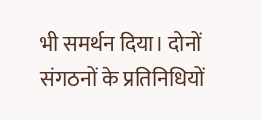भी समर्थन दिया। दोनों संगठनों के प्रतिनिधियों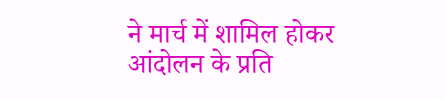ने मार्च में शामिल होकर आंदोलन के प्रति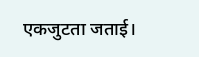एकजुटता जताई।